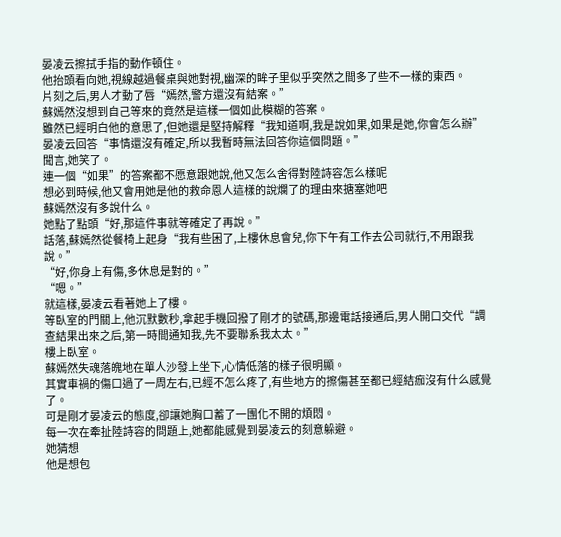晏凌云擦拭手指的動作頓住。
他抬頭看向她,視線越過餐桌與她對視,幽深的眸子里似乎突然之間多了些不一樣的東西。
片刻之后,男人才動了唇“嫣然,警方還沒有結案。”
蘇嫣然沒想到自己等來的竟然是這樣一個如此模糊的答案。
雖然已經明白他的意思了,但她還是堅持解釋“我知道啊,我是說如果,如果是她,你會怎么辦”
晏凌云回答“事情還沒有確定,所以我暫時無法回答你這個問題。”
聞言,她笑了。
連一個“如果”的答案都不愿意跟她說,他又怎么舍得對陸詩容怎么樣呢
想必到時候,他又會用她是他的救命恩人這樣的說爛了的理由來搪塞她吧
蘇嫣然沒有多說什么。
她點了點頭“好,那這件事就等確定了再說。”
話落,蘇嫣然從餐椅上起身“我有些困了,上樓休息會兒,你下午有工作去公司就行,不用跟我說。”
“好,你身上有傷,多休息是對的。”
“嗯。”
就這樣,晏凌云看著她上了樓。
等臥室的門關上,他沉默數秒,拿起手機回撥了剛才的號碼,那邊電話接通后,男人開口交代“調查結果出來之后,第一時間通知我,先不要聯系我太太。”
樓上臥室。
蘇嫣然失魂落魄地在單人沙發上坐下,心情低落的樣子很明顯。
其實車禍的傷口過了一周左右,已經不怎么疼了,有些地方的擦傷甚至都已經結痂沒有什么感覺了。
可是剛才晏凌云的態度,卻讓她胸口蓄了一團化不開的煩悶。
每一次在牽扯陸詩容的問題上,她都能感覺到晏凌云的刻意躲避。
她猜想
他是想包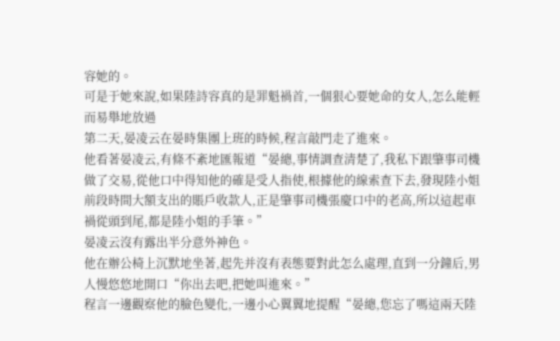容她的。
可是于她來說,如果陸詩容真的是罪魁禍首,一個狠心要她命的女人,怎么能輕而易舉地放過
第二天,晏凌云在晏時集團上班的時候,程言敲門走了進來。
他看著晏凌云,有條不紊地匯報道“晏總,事情調查清楚了,我私下跟肇事司機做了交易,從他口中得知他的確是受人指使,根據他的線索查下去,發現陸小姐前段時間大額支出的賬戶收款人,正是肇事司機張慶口中的老高,所以這起車禍從頭到尾,都是陸小姐的手筆。”
晏凌云沒有露出半分意外神色。
他在辦公椅上沉默地坐著,起先并沒有表態要對此怎么處理,直到一分鐘后,男人慢悠悠地開口“你出去吧,把她叫進來。”
程言一邊觀察他的臉色變化,一邊小心翼翼地提醒“晏總,您忘了嗎這兩天陸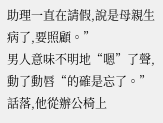助理一直在請假,說是母親生病了,要照顧。”
男人意味不明地“嗯”了聲,動了動唇“的確是忘了。”
話落,他從辦公椅上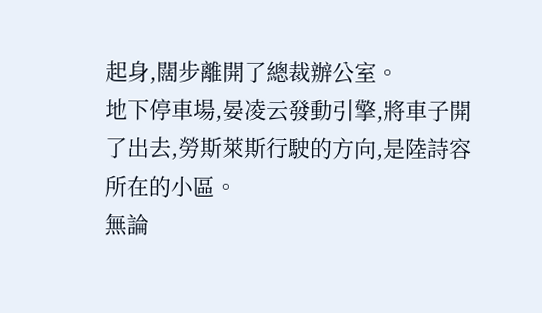起身,闊步離開了總裁辦公室。
地下停車場,晏凌云發動引擎,將車子開了出去,勞斯萊斯行駛的方向,是陸詩容所在的小區。
無論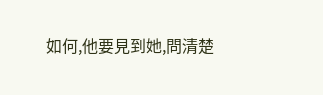如何,他要見到她,問清楚